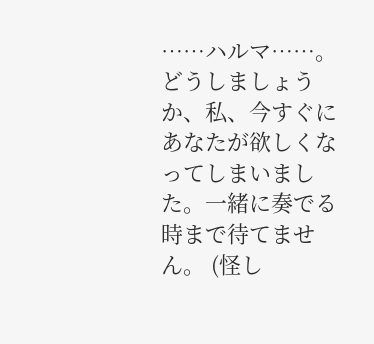……ハルマ……。 どうしましょうか、私、今すぐにあなたが欲しくなってしまいました。一緒に奏でる時まで待てません。 (怪し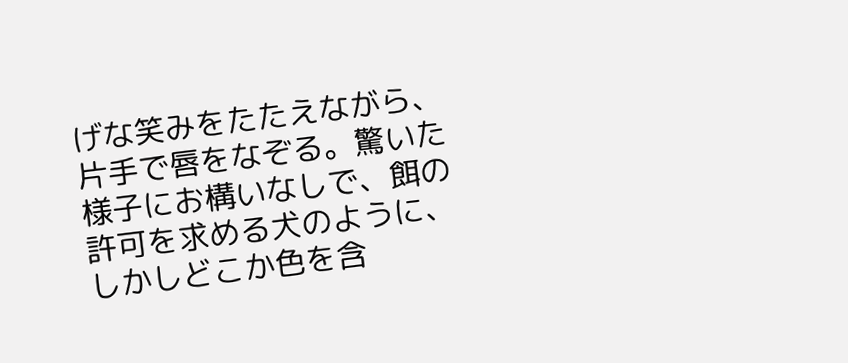げな笑みをたたえながら、片手で唇をなぞる。驚いた様子にお構いなしで、餌の許可を求める犬のように、しかしどこか色を含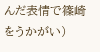んだ表情で篠崎をうかがい)